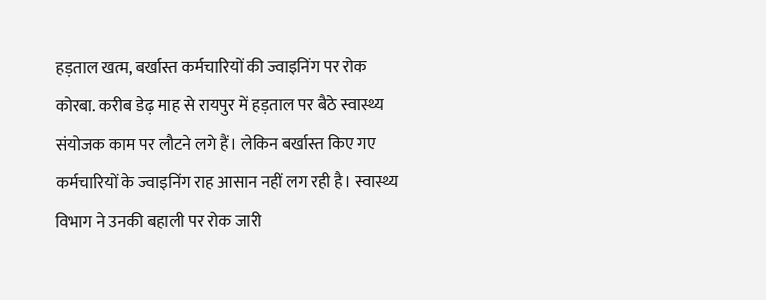हड़ताल खत्म, बर्खास्त कर्मचारियों की ज्वाइनिंग पर रोक
कोरबा. करीब डेढ़ माह से रायपुर में हड़ताल पर बैठे स्वास्थ्य संयोजक काम पर लौटने लगे हैं। लेकिन बर्खास्त किए गए कर्मचारियों के ज्वाइनिंग राह आसान नहीं लग रही है। स्वास्थ्य विभाग ने उनकी बहाली पर रोक जारी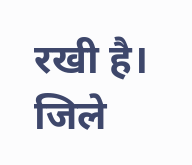रखी है।
जिले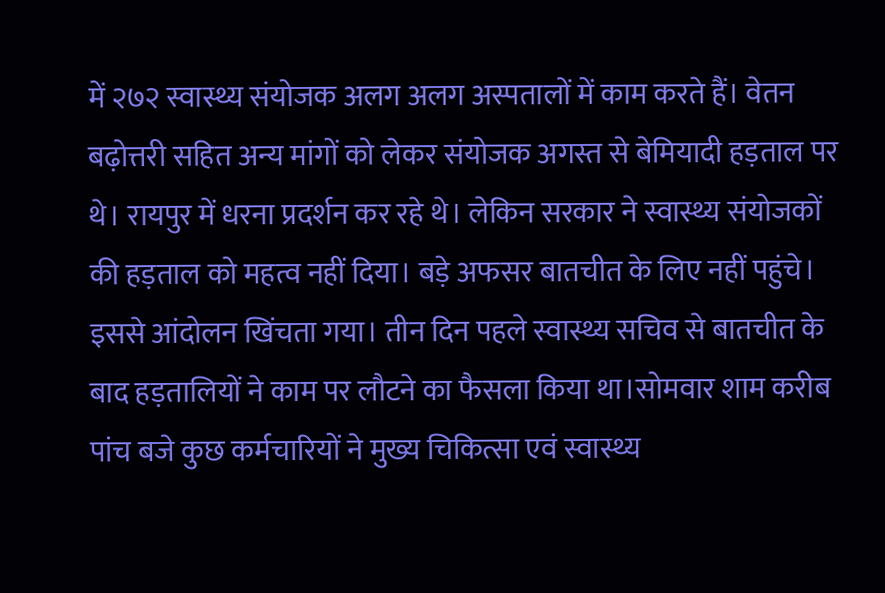में २७२ स्वास्थ्य संयोजक अलग अलग अस्पतालों में काम करते हैं। वेतन बढ़ोत्तरी सहित अन्य मांगों को लेकर संयोजक अगस्त से बेमियादी हड़ताल पर थे। रायपुर में धरना प्रदर्शन कर रहे थे। लेकिन सरकार ने स्वास्थ्य संयोजकों की हड़ताल को महत्व नहीं दिया। बड़े अफसर बातचीत के लिए नहीं पहुंचे। इससे आंदोलन खिंचता गया। तीन दिन पहले स्वास्थ्य सचिव से बातचीत के बाद हड़तालियों ने काम पर लौटने का फैसला किया था।सोमवार शाम करीब पांच बजे कुछ कर्मचारियों ने मुख्य चिकित्सा एवं स्वास्थ्य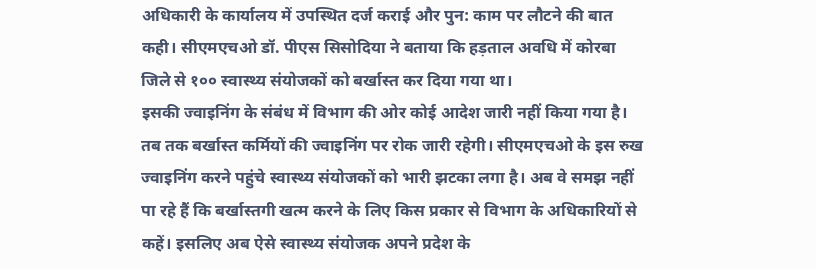अधिकारी के कार्यालय में उपस्थित दर्ज कराई और पुन: काम पर लौटने की बात कही। सीएमएचओ डॉ. पीएस सिसोदिया ने बताया कि हड़ताल अवधि में कोरबा जिले से १०० स्वास्थ्य संयोजकों को बर्खास्त कर दिया गया था।
इसकी ज्वाइनिंग के संबंध में विभाग की ओर कोई आदेश जारी नहीं किया गया है। तब तक बर्खास्त कर्मियों की ज्वाइनिंग पर रोक जारी रहेगी। सीएमएचओ के इस रुख ज्वाइनिंग करने पहुंचे स्वास्थ्य संयोजकों को भारी झटका लगा है। अब वे समझ नहीं पा रहे हैं कि बर्खास्तगी खत्म करने के लिए किस प्रकार से विभाग के अधिकारियों से कहें। इसलिए अब ऐसे स्वास्थ्य संयोजक अपने प्रदेश के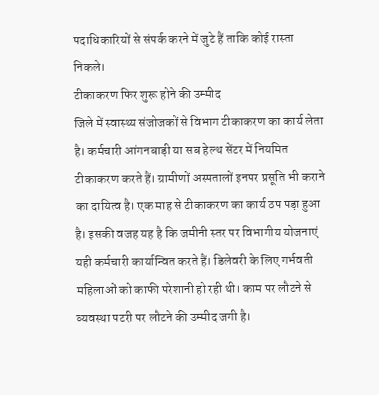पदाधिकारियों से संपर्क करने में जुटे हैं ताकि कोई रास्ता निकले।
टीकाकरण फिर शुरू होने की उम्मीद
जिले में स्वास्थ्य संजोजकों से विभाग टीकाकरण का कार्य लेता है। कर्मचारी आंगनबाड़ी या सब हेल्थ सेंटर में नियमित टीकाकरण करते हैं। ग्रामीणों अस्पतालों इनपर प्रसूति भी कराने का दायित्व है। एक माह से टीकाकरण का कार्य ठप पड़ा हुआ है। इसकी वजह यह है कि जमीनी स्तर पर विभागीय योजनाएं यही कर्मचारी कार्यान्वित करते हैं। डिलेवरी के लिए गर्भवती महिलाओं को काफी परेशानी हो रही थी। काम पर लौटने से व्यवस्था पटरी पर लौटने की उम्मीद जगी है।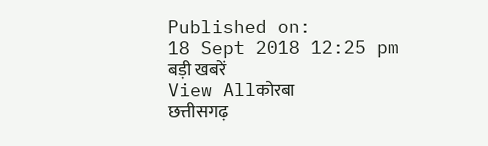Published on:
18 Sept 2018 12:25 pm
बड़ी खबरें
View Allकोरबा
छत्तीसगढ़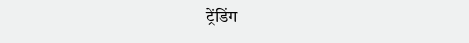ट्रेंडिंग